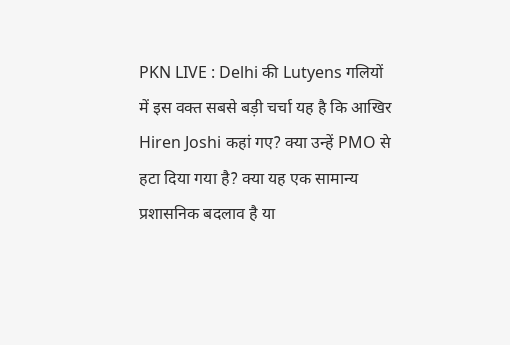PKN LIVE : Delhi की Lutyens गलियों में इस वक्त सबसे बड़ी चर्चा यह है कि आखिर Hiren Joshi कहां गए? क्या उन्हें PMO से हटा दिया गया है? क्या यह एक सामान्य प्रशासनिक बदलाव है या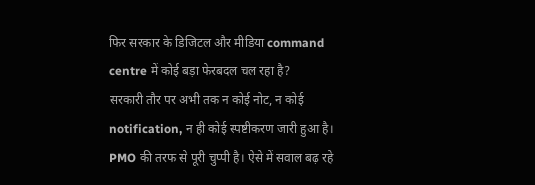फिर सरकार के डिजिटल और मीडिया command centre में कोई बड़ा फेरबदल चल रहा है?
सरकारी तौर पर अभी तक न कोई नोट, न कोई notification, न ही कोई स्पष्टीकरण जारी हुआ है। PMO की तरफ से पूरी चुप्पी है। ऐसे में सवाल बढ़ रहे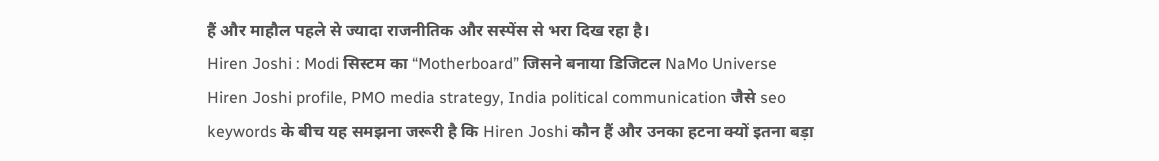हैं और माहौल पहले से ज्यादा राजनीतिक और सस्पेंस से भरा दिख रहा है।
Hiren Joshi : Modi सिस्टम का “Motherboard” जिसने बनाया डिजिटल NaMo Universe
Hiren Joshi profile, PMO media strategy, India political communication जैसे seo keywords के बीच यह समझना जरूरी है कि Hiren Joshi कौन हैं और उनका हटना क्यों इतना बड़ा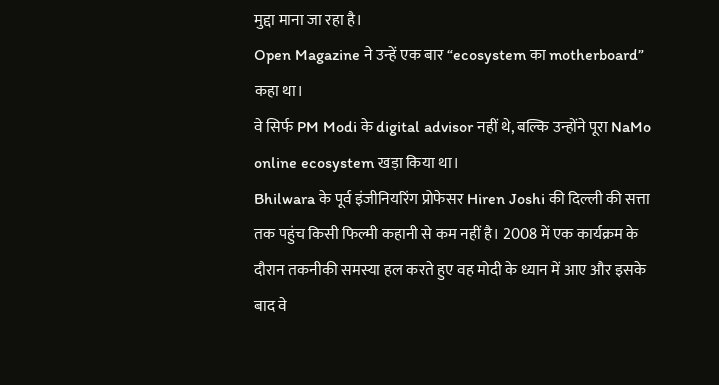मुद्दा माना जा रहा है।
Open Magazine ने उन्हें एक बार “ecosystem का motherboard” कहा था।
वे सिर्फ PM Modi के digital advisor नहीं थे, बल्कि उन्होंने पूरा NaMo online ecosystem खड़ा किया था।
Bhilwara के पूर्व इंजीनियरिंग प्रोफेसर Hiren Joshi की दिल्ली की सत्ता तक पहुंच किसी फिल्मी कहानी से कम नहीं है। 2008 में एक कार्यक्रम के दौरान तकनीकी समस्या हल करते हुए वह मोदी के ध्यान में आए और इसके बाद वे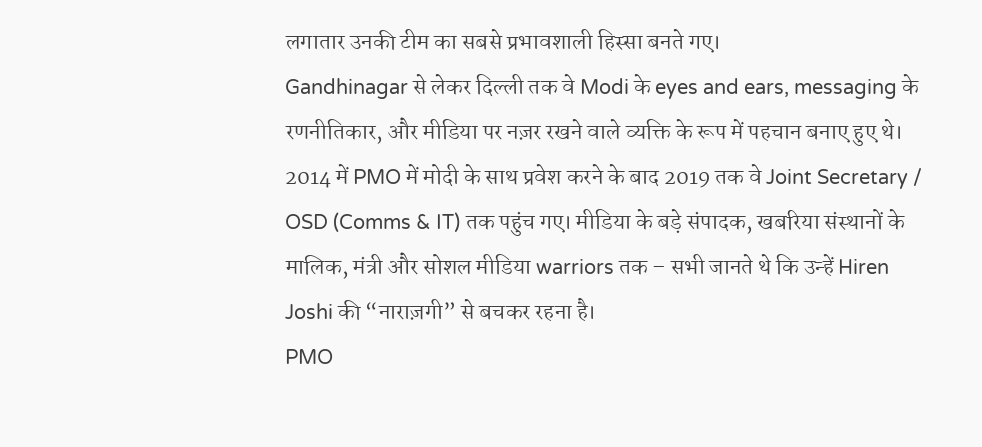लगातार उनकी टीम का सबसे प्रभावशाली हिस्सा बनते गए।
Gandhinagar से लेकर दिल्ली तक वे Modi के eyes and ears, messaging के रणनीतिकार, और मीडिया पर नज़र रखने वाले व्यक्ति के रूप में पहचान बनाए हुए थे।
2014 में PMO में मोदी के साथ प्रवेश करने के बाद 2019 तक वे Joint Secretary / OSD (Comms & IT) तक पहुंच गए। मीडिया के बड़े संपादक, खबरिया संस्थानों के मालिक, मंत्री और सोशल मीडिया warriors तक – सभी जानते थे कि उन्हें Hiren Joshi की “नाराज़गी” से बचकर रहना है।
PMO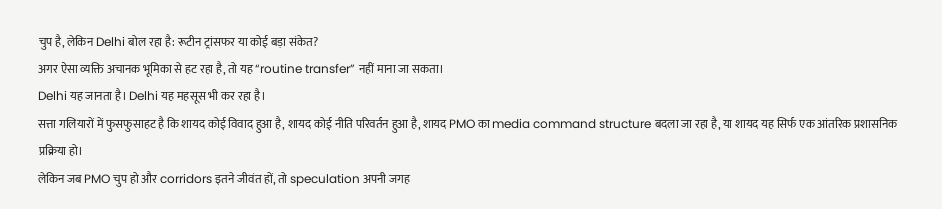चुप है, लेकिन Delhi बोल रहा है: रूटीन ट्रांसफर या कोई बड़ा संकेत?
अगर ऐसा व्यक्ति अचानक भूमिका से हट रहा है, तो यह “routine transfer” नहीं माना जा सकता।
Delhi यह जानता है। Delhi यह महसूस भी कर रहा है।
सत्ता गलियारों में फुसफुसाहट है कि शायद कोई विवाद हुआ है, शायद कोई नीति परिवर्तन हुआ है, शायद PMO का media command structure बदला जा रहा है, या शायद यह सिर्फ एक आंतरिक प्रशासनिक प्रक्रिया हो।
लेकिन जब PMO चुप हो और corridors इतने जीवंत हों, तो speculation अपनी जगह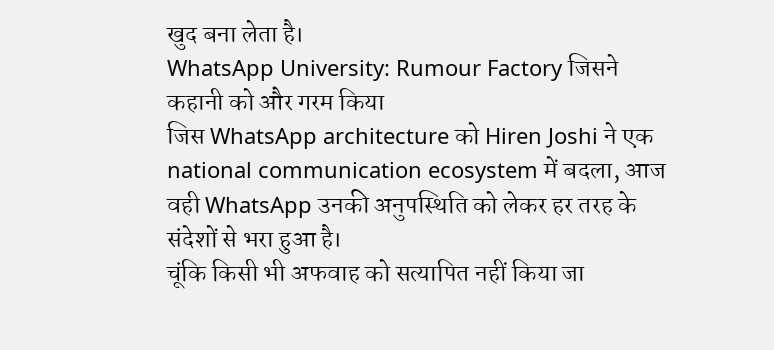खुद बना लेता है।
WhatsApp University: Rumour Factory जिसने कहानी को और गरम किया
जिस WhatsApp architecture को Hiren Joshi ने एक national communication ecosystem में बदला, आज वही WhatsApp उनकी अनुपस्थिति को लेकर हर तरह के संदेशों से भरा हुआ है।
चूंकि किसी भी अफवाह को सत्यापित नहीं किया जा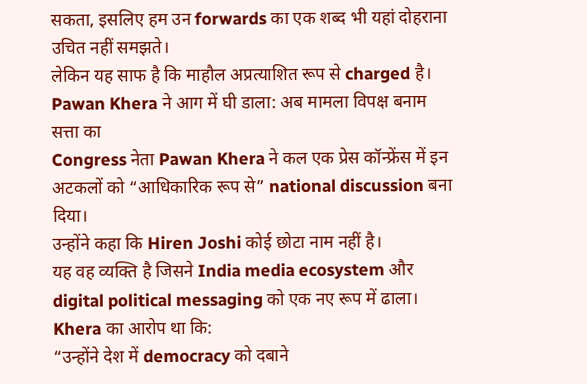सकता, इसलिए हम उन forwards का एक शब्द भी यहां दोहराना उचित नहीं समझते।
लेकिन यह साफ है कि माहौल अप्रत्याशित रूप से charged है।
Pawan Khera ने आग में घी डाला: अब मामला विपक्ष बनाम सत्ता का
Congress नेता Pawan Khera ने कल एक प्रेस कॉन्फ्रेंस में इन अटकलों को “आधिकारिक रूप से” national discussion बना दिया।
उन्होंने कहा कि Hiren Joshi कोई छोटा नाम नहीं है।
यह वह व्यक्ति है जिसने India media ecosystem और digital political messaging को एक नए रूप में ढाला।
Khera का आरोप था कि:
“उन्होंने देश में democracy को दबाने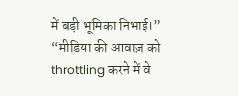में बड़ी भूमिका निभाई।”
“मीडिया की आवाज़ को throttling करने में वे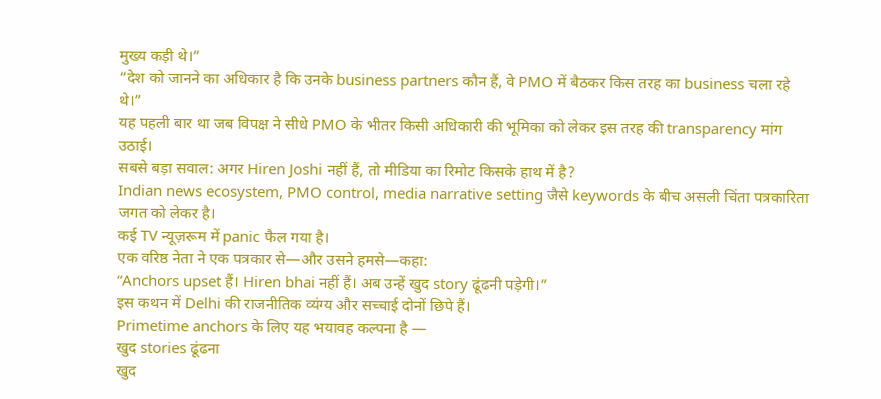मुख्य कड़ी थे।”
“देश को जानने का अधिकार है कि उनके business partners कौन हैं, वे PMO में बैठकर किस तरह का business चला रहे थे।”
यह पहली बार था जब विपक्ष ने सीधे PMO के भीतर किसी अधिकारी की भूमिका को लेकर इस तरह की transparency मांग उठाई।
सबसे बड़ा सवाल: अगर Hiren Joshi नहीं हैं, तो मीडिया का रिमोट किसके हाथ में है?
Indian news ecosystem, PMO control, media narrative setting जैसे keywords के बीच असली चिंता पत्रकारिता जगत को लेकर है।
कई TV न्यूज़रूम में panic फैल गया है।
एक वरिष्ठ नेता ने एक पत्रकार से—और उसने हमसे—कहा:
“Anchors upset हैं। Hiren bhai नहीं हैं। अब उन्हें खुद story ढूंढनी पड़ेगी।”
इस कथन में Delhi की राजनीतिक व्यंग्य और सच्चाई दोनों छिपे हैं।
Primetime anchors के लिए यह भयावह कल्पना है —
खुद stories ढूंढना
खुद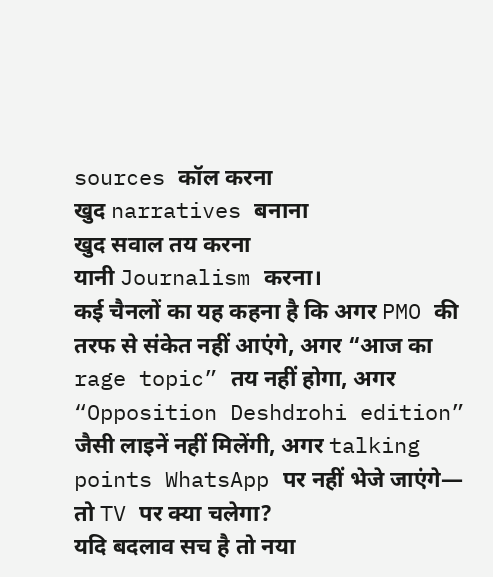sources कॉल करना
खुद narratives बनाना
खुद सवाल तय करना
यानी Journalism करना।
कई चैनलों का यह कहना है कि अगर PMO की तरफ से संकेत नहीं आएंगे, अगर “आज का rage topic” तय नहीं होगा, अगर “Opposition Deshdrohi edition” जैसी लाइनें नहीं मिलेंगी, अगर talking points WhatsApp पर नहीं भेजे जाएंगे—
तो TV पर क्या चलेगा?
यदि बदलाव सच है तो नया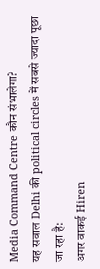Media Command Centre कौन संभालेगा?
यह सवाल Delhi की political circles में सबसे ज्यादा पूछा जा रहा है:
अगर वाकई Hiren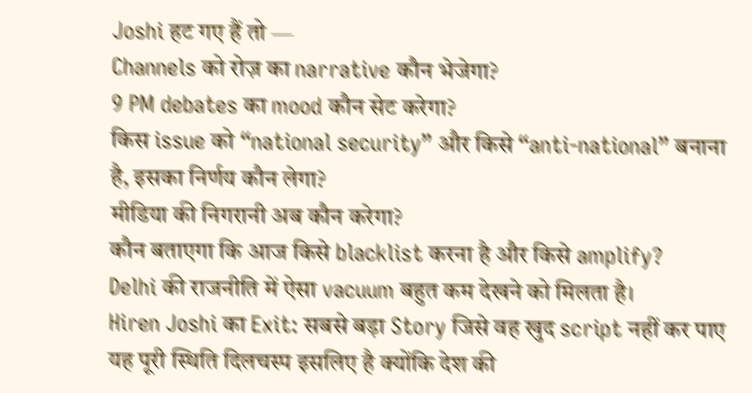Joshi हट गए हैं तो —
Channels को रोज़ का narrative कौन भेजेगा?
9 PM debates का mood कौन सेट करेगा?
किस issue को “national security” और किसे “anti-national” बनाना है, इसका निर्णय कौन लेगा?
मीडिया की निगरानी अब कौन करेगा?
कौन बताएगा कि आज किसे blacklist करना है और किसे amplify?
Delhi की राजनीति में ऐसा vacuum बहुत कम देखने को मिलता है।
Hiren Joshi का Exit: सबसे बड़ा Story जिसे वह खुद script नहीं कर पाए
यह पूरी स्थिति दिलचस्प इसलिए है क्योंकि देश की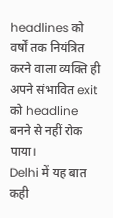headlines को वर्षों तक नियंत्रित करने वाला व्यक्ति ही अपने संभावित exit को headline बनने से नहीं रोक पाया।
Delhi में यह बात कही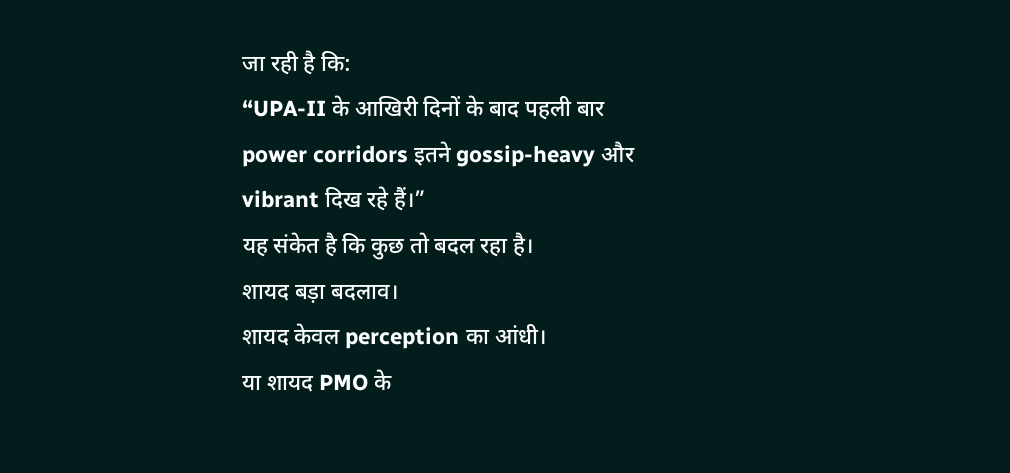जा रही है कि:
“UPA-II के आखिरी दिनों के बाद पहली बार power corridors इतने gossip-heavy और vibrant दिख रहे हैं।”
यह संकेत है कि कुछ तो बदल रहा है।
शायद बड़ा बदलाव।
शायद केवल perception का आंधी।
या शायद PMO के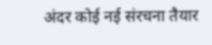अंदर कोई नई संरचना तैयार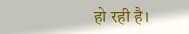हो रही है।